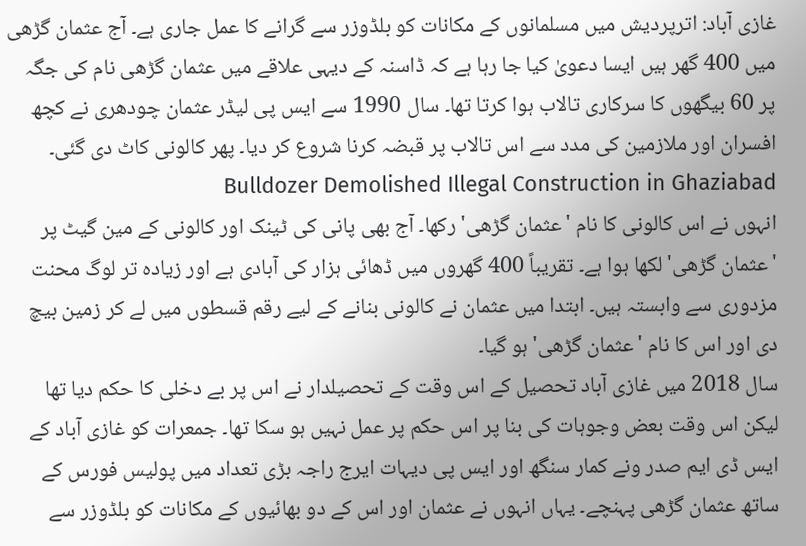غازی آباد: اترپردیش میں مسلمانوں کے مکانات کو بلڈوزر سے گرانے کا عمل جاری ہے۔ آج عثمان گڑھی میں 400 گھر ہیں ایسا دعویٰ کیا جا رہا ہے کہ ڈاسنہ کے دیہی علاقے میں عثمان گڑھی نام کی جگہ پر 60 بیگھوں کا سرکاری تالاب ہوا کرتا تھا۔ سال 1990 سے ایس پی لیڈر عثمان چودھری نے کچھ افسران اور ملازمین کی مدد سے اس تالاب پر قبضہ کرنا شروع کر دیا۔ پھر کالونی کاٹ دی گئی۔ Bulldozer Demolished Illegal Construction in Ghaziabad
انہوں نے اس کالونی کا نام 'عثمان گڑھی' رکھا۔ آج بھی پانی کی ٹینک اور کالونی کے مین گیٹ پر 'عثمان گڑھی' لکھا ہوا ہے۔ تقریباً 400 گھروں میں ڈھائی ہزار کی آبادی ہے اور زیادہ تر لوگ محنت مزدوری سے وابستہ ہیں۔ ابتدا میں عثمان نے کالونی بنانے کے لیے رقم قسطوں میں لے کر زمین بیچ دی اور اس کا نام 'عثمان گڑھی' ہو گیا۔
سال 2018 میں غازی آباد تحصیل کے اس وقت کے تحصیلدار نے اس پر بے دخلی کا حکم دیا تھا لیکن اس وقت بعض وجوہات کی بنا پر اس حکم پر عمل نہیں ہو سکا تھا۔ جمعرات کو غازی آباد کے ایس ڈی ایم صدر ونے کمار سنگھ اور ایس پی دیہات ایرج راجہ بڑی تعداد میں پولیس فورس کے ساتھ عثمان گڑھی پہنچے۔ یہاں انہوں نے عثمان اور اس کے دو بھائیوں کے مکانات کو بلڈوزر سے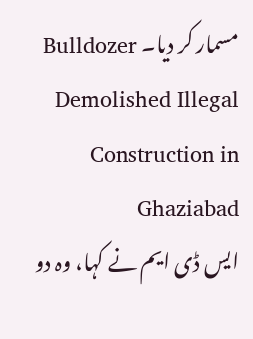مسمار کر دیا۔ Bulldozer Demolished Illegal Construction in Ghaziabad
ایس ڈی ایم نے کہا، وہ دو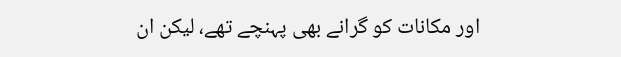اور مکانات کو گرانے بھی پہنچے تھے، لیکن ان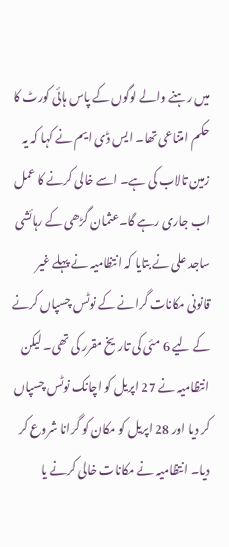میں رہنے والے لوگوں کے پاس ہائی کورٹ کا حکم امتناعی تھا۔ ایس ڈی ایم نے کہا کہ یہ زمین تالاب کی ہے۔ اسے خالی کرنے کا عمل اب جاری رہے گا۔عثمان گڑھی کے رہائشی ساجد علی نے بتایا کہ انتظامیہ نے پہلے غیر قانونی مکانات گرانے کے نوٹس چسپاں کرنے کے لیے 6 مئی کی تاریخ مقرر کی تھی۔ لیکن انتظامیہ نے 27 اپریل کو اچانک نوٹس چسپاں کر دیا اور 28 اپریل کو مکان کو گرانا شروع کر دیا۔ انتظامیہ نے مکانات خالی کرنے یا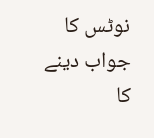نوٹس کا جواب دینے کا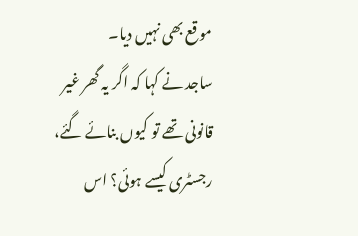موقع بھی نہیں دیا۔
ساجد نے کہا کہ اگر یہ گھر غیر قانونی تھے تو کیوں بنائے گئے، رجسٹری کیسے ہوئی؟ اس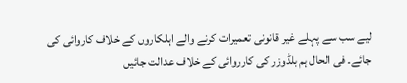لیے سب سے پہلے غیر قانونی تعمیرات کرنے والے اہلکاروں کے خلاف کاروائی کی جائے۔ فی الحال ہم بلڈوزر کی کارروائی کے خلاف عدالت جائیں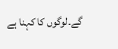گے۔لوگوں کا کہنا ہے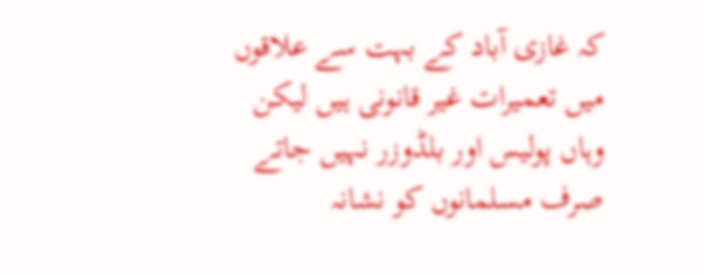کہ غازی آباد کے بہت سے علاقوں میں تعمیرات غیر قانونی ہیں لیکن وہاں پولیس اور بلڈوزر نہیں جاتے صرف مسلمانوں کو نشانہ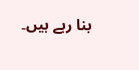بنا رہے ہیں۔